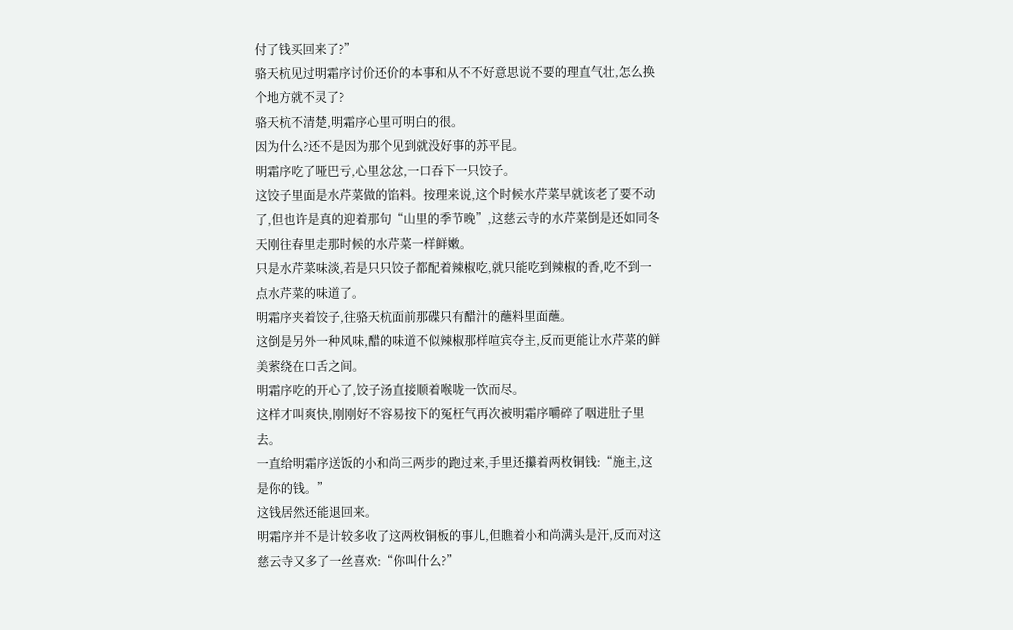付了钱买回来了?”
骆天杭见过明霜序讨价还价的本事和从不不好意思说不要的理直气壮,怎么换个地方就不灵了?
骆天杭不清楚,明霜序心里可明白的很。
因为什么?还不是因为那个见到就没好事的苏平昆。
明霜序吃了哑巴亏,心里忿忿,一口吞下一只饺子。
这饺子里面是水芹菜做的馅料。按理来说,这个时候水芹菜早就该老了要不动了,但也许是真的迎着那句“山里的季节晚”,这慈云寺的水芹菜倒是还如同冬天刚往春里走那时候的水芹菜一样鲜嫩。
只是水芹菜味淡,若是只只饺子都配着辣椒吃,就只能吃到辣椒的香,吃不到一点水芹菜的味道了。
明霜序夹着饺子,往骆天杭面前那碟只有醋汁的蘸料里面蘸。
这倒是另外一种风味,醋的味道不似辣椒那样喧宾夺主,反而更能让水芹菜的鲜美萦绕在口舌之间。
明霜序吃的开心了,饺子汤直接顺着喉咙一饮而尽。
这样才叫爽快,刚刚好不容易按下的冤枉气再次被明霜序嚼碎了咽进肚子里去。
一直给明霜序送饭的小和尚三两步的跑过来,手里还攥着两枚铜钱:“施主,这是你的钱。”
这钱居然还能退回来。
明霜序并不是计较多收了这两枚铜板的事儿,但瞧着小和尚满头是汗,反而对这慈云寺又多了一丝喜欢:“你叫什么?”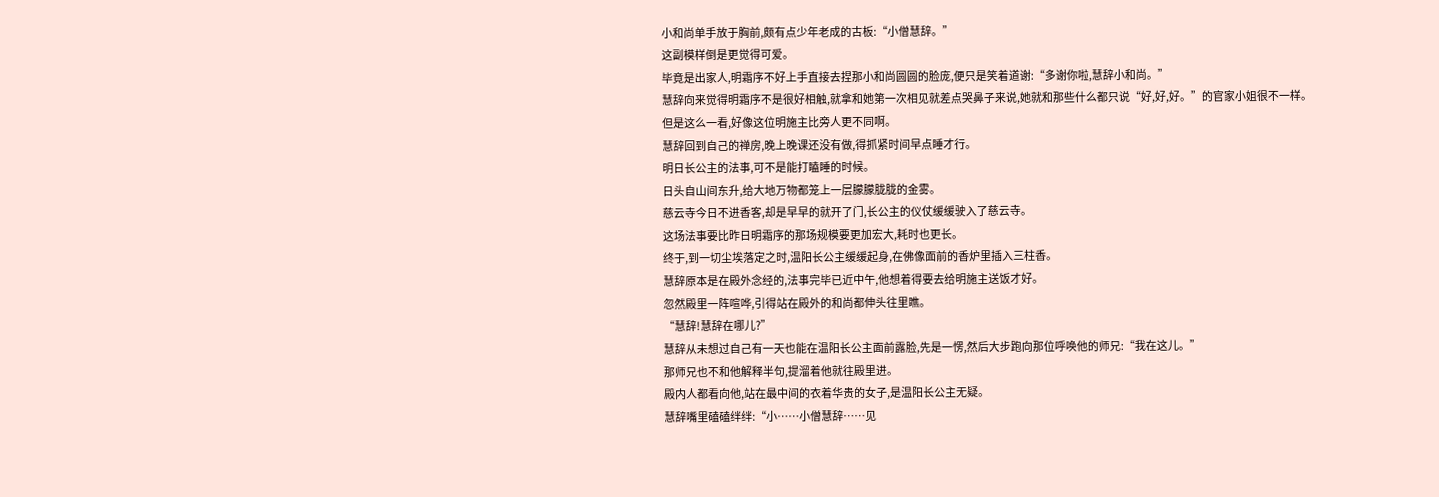小和尚单手放于胸前,颇有点少年老成的古板:“小僧慧辞。”
这副模样倒是更觉得可爱。
毕竟是出家人,明霜序不好上手直接去捏那小和尚圆圆的脸庞,便只是笑着道谢:“多谢你啦,慧辞小和尚。”
慧辞向来觉得明霜序不是很好相触,就拿和她第一次相见就差点哭鼻子来说,她就和那些什么都只说“好,好,好。”的官家小姐很不一样。
但是这么一看,好像这位明施主比旁人更不同啊。
慧辞回到自己的禅房,晚上晚课还没有做,得抓紧时间早点睡才行。
明日长公主的法事,可不是能打瞌睡的时候。
日头自山间东升,给大地万物都笼上一层朦朦胧胧的金雾。
慈云寺今日不进香客,却是早早的就开了门,长公主的仪仗缓缓驶入了慈云寺。
这场法事要比昨日明霜序的那场规模要更加宏大,耗时也更长。
终于,到一切尘埃落定之时,温阳长公主缓缓起身,在佛像面前的香炉里插入三柱香。
慧辞原本是在殿外念经的,法事完毕已近中午,他想着得要去给明施主送饭才好。
忽然殿里一阵喧哗,引得站在殿外的和尚都伸头往里瞧。
“慧辞!慧辞在哪儿?”
慧辞从未想过自己有一天也能在温阳长公主面前露脸,先是一愣,然后大步跑向那位呼唤他的师兄:“我在这儿。”
那师兄也不和他解释半句,提溜着他就往殿里进。
殿内人都看向他,站在最中间的衣着华贵的女子,是温阳长公主无疑。
慧辞嘴里磕磕绊绊:“小……小僧慧辞……见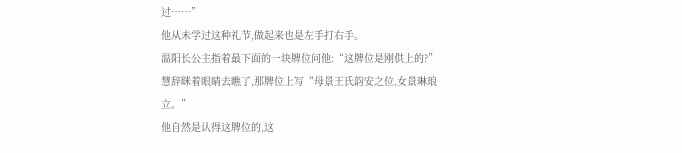过……”
他从未学过这种礼节,做起来也是左手打右手。
温阳长公主指着最下面的一块牌位问他:“这牌位是刚供上的?”
慧辞眯着眼睛去瞧了,那牌位上写“母景王氏韵安之位,女景琳琅立。”
他自然是认得这牌位的,这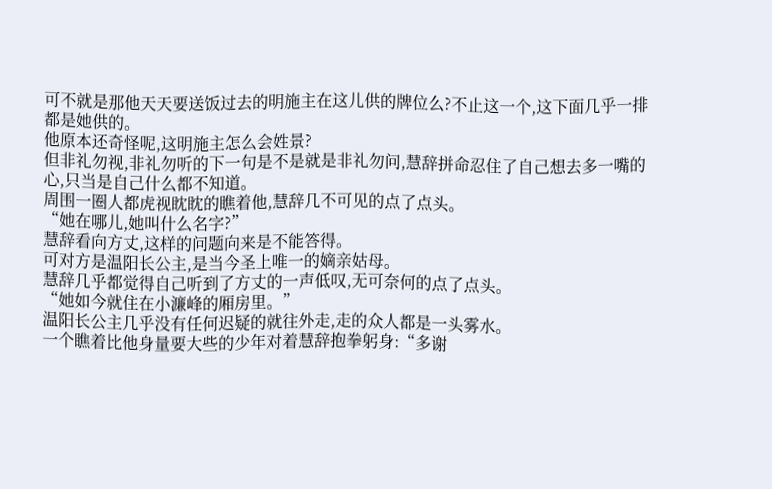可不就是那他天天要送饭过去的明施主在这儿供的牌位么?不止这一个,这下面几乎一排都是她供的。
他原本还奇怪呢,这明施主怎么会姓景?
但非礼勿视,非礼勿听的下一句是不是就是非礼勿问,慧辞拼命忍住了自己想去多一嘴的心,只当是自己什么都不知道。
周围一圈人都虎视眈眈的瞧着他,慧辞几不可见的点了点头。
“她在哪儿,她叫什么名字?”
慧辞看向方丈,这样的问题向来是不能答得。
可对方是温阳长公主,是当今圣上唯一的嫡亲姑母。
慧辞几乎都觉得自己听到了方丈的一声低叹,无可奈何的点了点头。
“她如今就住在小濂峰的厢房里。”
温阳长公主几乎没有任何迟疑的就往外走,走的众人都是一头雾水。
一个瞧着比他身量要大些的少年对着慧辞抱拳躬身:“多谢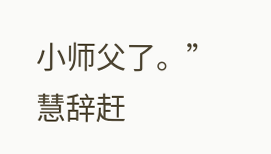小师父了。”
慧辞赶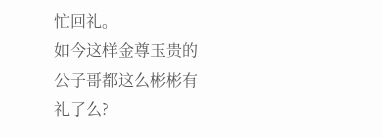忙回礼。
如今这样金尊玉贵的公子哥都这么彬彬有礼了么?